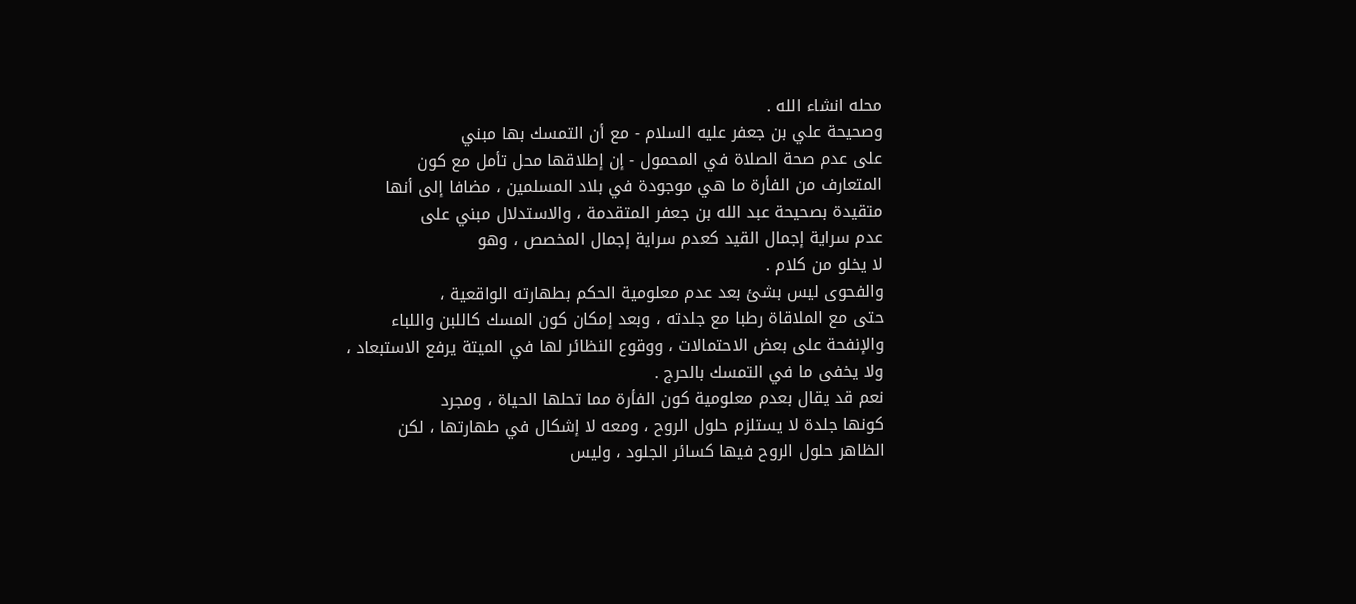محله انشاء الله .
وصحيحة علي بن جعفر عليه السلام - مع أن التمسك بها مبني
على عدم صحة الصلاة في المحمول - إن إطلاقها محل تأمل مع كون
المتعارف من الفأرة ما هي موجودة في بلاد المسلمين ، مضافا إلى أنها
متقيدة بصحيحة عبد الله بن جعفر المتقدمة ، والاستدلال مبني على
عدم سراية إجمال القيد كعدم سراية إجمال المخصص ، وهو
لا يخلو من كلام .
والفحوى ليس بشئ بعد عدم معلومية الحكم بطهارته الواقعية ،
حتى مع الملاقاة رطبا مع جلدته ، وبعد إمكان كون المسك كاللبن واللباء
والإنفحة على بعض الاحتمالات ، ووقوع النظائر لها في الميتة يرفع الاستبعاد ،
ولا يخفى ما في التمسك بالحرج .
نعم قد يقال بعدم معلومية كون الفأرة مما تحلها الحياة ، ومجرد
كونها جلدة لا يستلزم حلول الروح ، ومعه لا إشكال في طهارتها ، لكن
الظاهر حلول الروح فيها كسائر الجلود ، وليس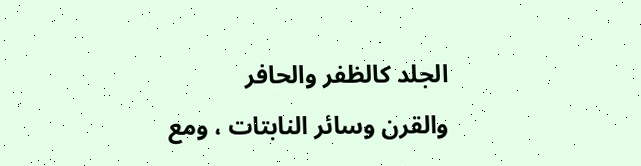الجلد كالظفر والحافر
والقرن وسائر النابتات ، ومع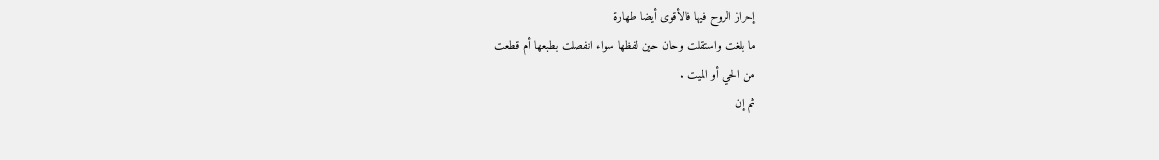إحراز الروح فيها فالأقوى أيضا طهارة
ما بلغت واستقلت وحان حين لفظها سواء انفصلت بطبعها أم قطعت
من الحي أو الميت .
ثم إن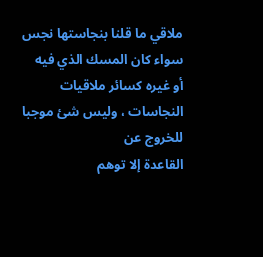ملاقي ما قلنا بنجاستها نجس سواء كان المسك الذي فيه
أو غيره كسائر ملاقيات النجاسات ، وليس شئ موجبا للخروج عن
القاعدة إلا توهم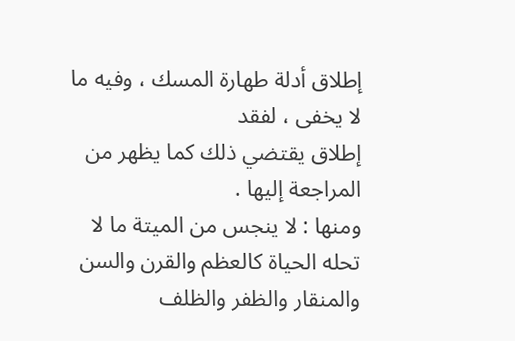إطلاق أدلة طهارة المسك ، وفيه ما لا يخفى ، لفقد
إطلاق يقتضي ذلك كما يظهر من المراجعة إليها .
ومنها : لا ينجس من الميتة ما لا تحله الحياة كالعظم والقرن والسن
والمنقار والظفر والظلف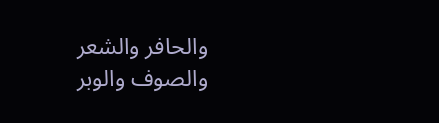والحافر والشعر والصوف والوبر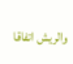والريش اتفاقا